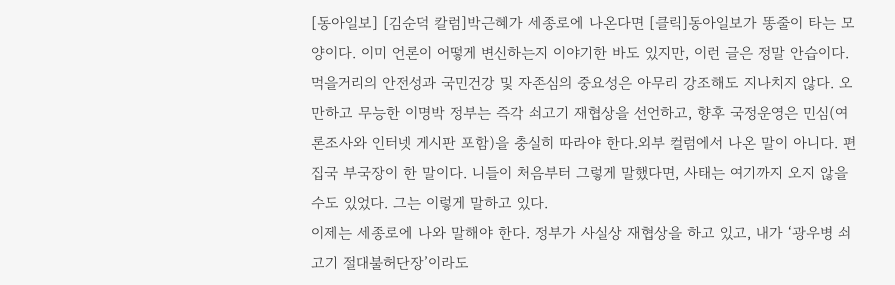[동아일보] [김순덕 칼럼]박근혜가 세종로에 나온다면 [클릭]동아일보가 똥줄이 타는 모양이다. 이미 언론이 어떻게 변신하는지 이야기한 바도 있지만, 이런 글은 정말 안습이다.
먹을거리의 안전성과 국민건강 및 자존심의 중요성은 아무리 강조해도 지나치지 않다. 오만하고 무능한 이명박 정부는 즉각 쇠고기 재협상을 선언하고, 향후 국정운영은 민심(여론조사와 인터넷 게시판 포함)을 충실히 따라야 한다.외부 컬럼에서 나온 말이 아니다. 편집국 부국장이 한 말이다. 니들이 처음부터 그렇게 말했다면, 사태는 여기까지 오지 않을 수도 있었다. 그는 이렇게 말하고 있다.
이제는 세종로에 나와 말해야 한다. 정부가 사실상 재협상을 하고 있고, 내가 ‘광우병 쇠고기 절대불허단장’이라도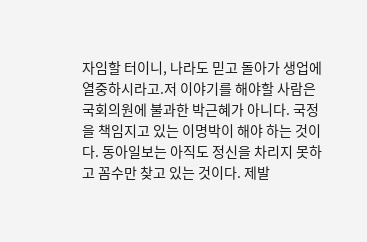자임할 터이니, 나라도 믿고 돌아가 생업에 열중하시라고.저 이야기를 해야할 사람은 국회의원에 불과한 박근혜가 아니다. 국정을 책임지고 있는 이명박이 해야 하는 것이다. 동아일보는 아직도 정신을 차리지 못하고 꼼수만 찾고 있는 것이다. 제발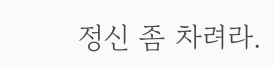정신 좀 차려라.